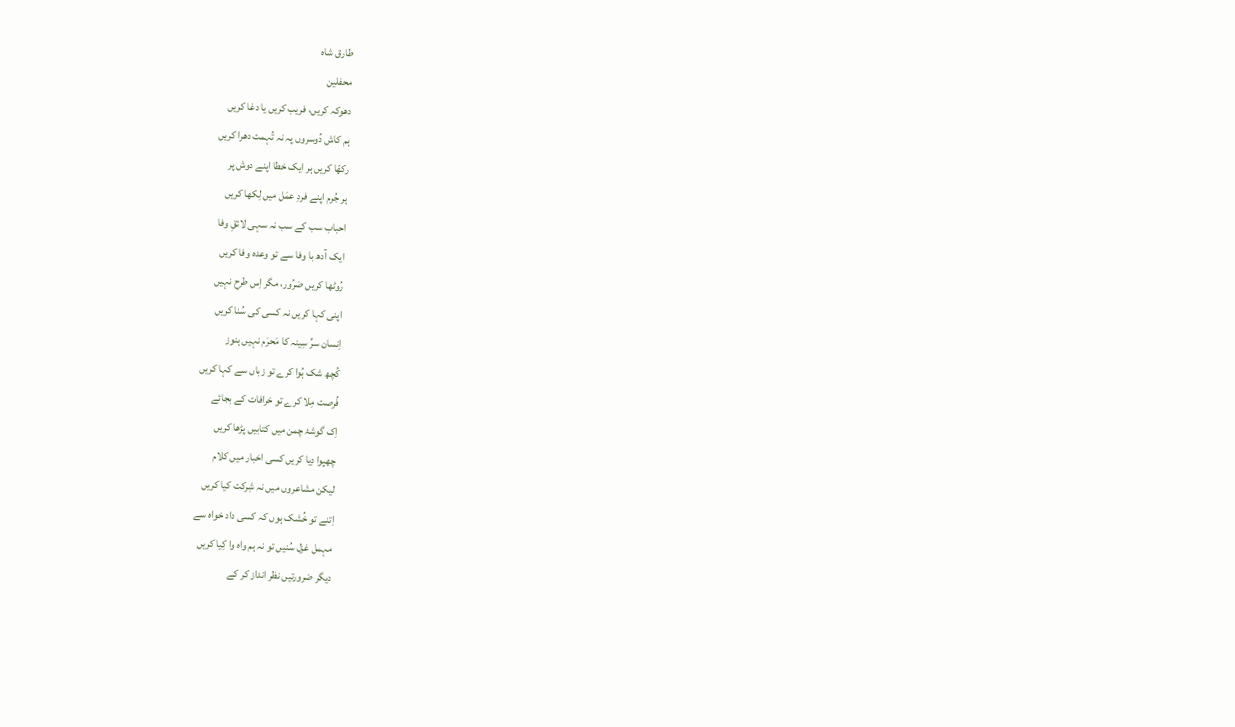طارق شاہ
محفلین
دھوکہ کریں، فریب کریں یا دغا کریں
ہم کاش دُوسروں پہ نہ تُہمت دھرا کریں
رکھّا کریں ہر ایک خطا اپنے دوش پر
ہر جُرم اپنے فردِ عمَل میں لِکھا کریں
احباب سب کے سب نہ سہی لائقِ وفا
ایک آدھ با وفا سے تو وعدہ وفا کریں
رُوٹھا کریں ضرُور، مگر اِس طرح نہیں
اپنی کہا کریں نہ کسی کی سُنا کریں
اِنسان سرِّ سِینہ کا مَحرَم نہیں ہنوز
کُچھ شک ہُوا کرے تو زباں سے کہا کریں
فُرصت مِلا کرے تو خرافات کے بجائے
اِک گوشۂ چمن میں کتابیں پڑھا کریں
چھپوا دِیا کریں کسی اخبار میں کلام
لیکن مشاعروں میں نہ شِرکت کیا کریں
اِتنے تو خُشک ہوں کہ کسی داد خواہ سے
مہمل غزل سُنیں تو نہ ہم واہ وا کِیا کریں
دیگر ضرورتیں نظر انداز کر کے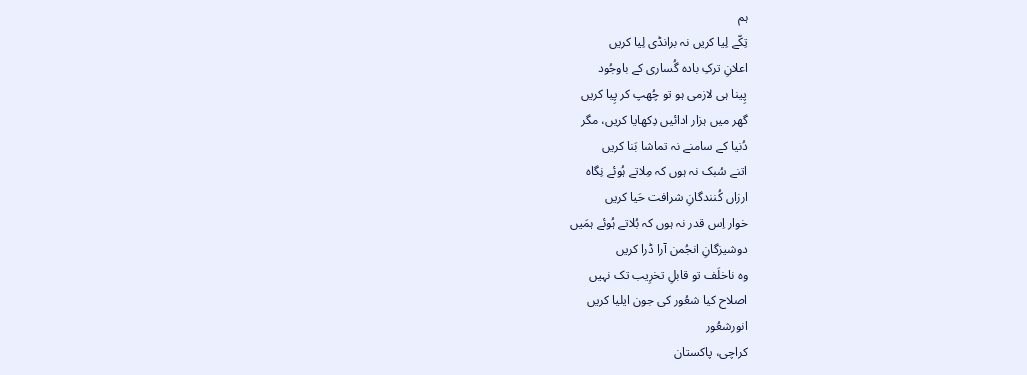ہم
تِکّے لِیا کریں نہ برانڈی لِیا کریں
اعلانِ ترکِ بادہ گُساری کے باوجُود
پِینا ہی لازمی ہو تو چُھپ کر پِیا کریں
گھر میں ہزار ادائیں دِکھایا کریں، مگر
دُنیا کے سامنے نہ تماشا بَنا کریں
اتنے سُبک نہ ہوں کہ مِلاتے ہُوئے نِگاہ
ارزاں کُنندگانِ شرافت حَیا کریں
خوار اِس قدر نہ ہوں کہ بُلاتے ہُوئے ہمَیں
دوشیزگانِ انجُمن آرا ڈرا کریں
وہ ناخلَف تو قابلِ تخرِیب تک نہیں
اصلاح کیا شعُور کی جون ایلیا کریں
انورشعُور
کراچی، پاکستان